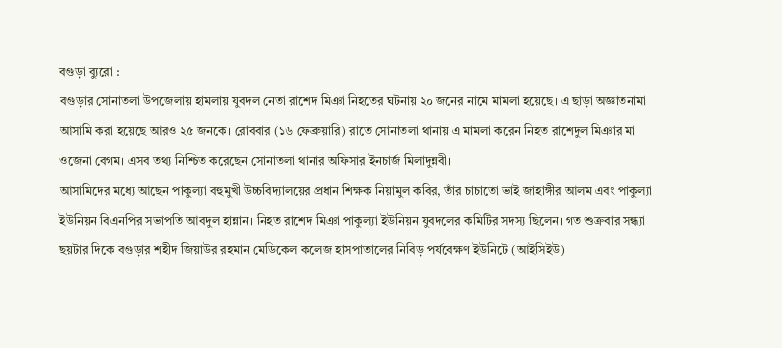বগুড়া ব্যুরো :
বগুড়ার সোনাতলা উপজেলায় হামলায় যুবদল নেতা রাশেদ মিঞা নিহতের ঘটনায় ২০ জনের নামে মামলা হয়েছে। এ ছাড়া অজ্ঞাতনামা আসামি করা হয়েছে আরও ২৫ জনকে। রোববার (১৬ ফেব্রুয়ারি) রাতে সোনাতলা থানায় এ মামলা করেন নিহত রাশেদুল মিঞার মা ওজেনা বেগম। এসব তথ্য নিশ্চিত করেছেন সোনাতলা থানার অফিসার ইনচার্জ মিলাদুন্নবী।
আসামিদের মধ্যে আছেন পাকুল্যা বহুমুখী উচ্চবিদ্যালয়ের প্রধান শিক্ষক নিয়ামুল কবির, তাঁর চাচাতো ভাই জাহাঙ্গীর আলম এবং পাকুল্যা ইউনিয়ন বিএনপির সভাপতি আবদুল হান্নান। নিহত রাশেদ মিঞা পাকুল্যা ইউনিয়ন যুবদলের কমিটির সদস্য ছিলেন। গত শুক্রবার সন্ধ্যা ছয়টার দিকে বগুড়ার শহীদ জিয়াউর রহমান মেডিকেল কলেজ হাসপাতালের নিবিড় পর্যবেক্ষণ ইউনিটে (আইসিইউ)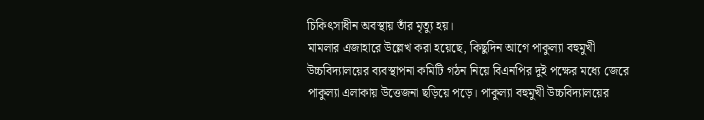চিকিৎসাধীন অবস্থায় তাঁর মৃত্যু হয়।
মামলার এজাহারে উল্লেখ করা হয়েছে, কিছুদিন আগে পাকুল্যা বহুমুখী উচ্চবিদ্যালয়ের ব্যবস্থাপনা কমিটি গঠন নিয়ে বিএনপির দুই পক্ষের মধ্যে জেরে পাকুল্যা এলাকায় উত্তেজনা ছড়িয়ে পড়ে। পাকুল্যা বহুমুখী উচ্চবিদ্যালয়ের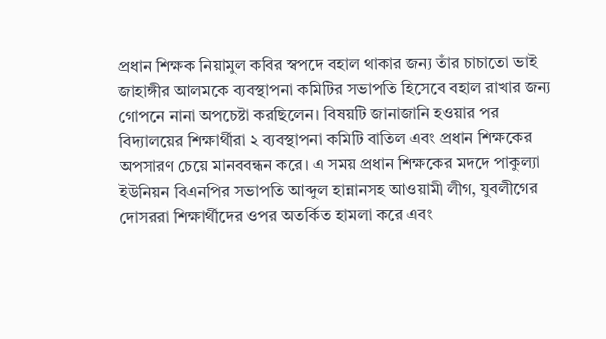প্রধান শিক্ষক নিয়ামুল কবির স্বপদে বহাল থাকার জন্য তাঁর চাচাতো ভাই জাহাঙ্গীর আলমকে ব্যবস্থাপনা কমিটির সভাপতি হিসেবে বহাল রাখার জন্য গোপনে নানা অপচেষ্টা করছিলেন। বিষয়টি জানাজানি হওয়ার পর বিদ্যালয়ের শিক্ষার্থীরা ২ ব্যবস্থাপনা কমিটি বাতিল এবং প্রধান শিক্ষকের অপসারণ চেয়ে মানববন্ধন করে। এ সময় প্রধান শিক্ষকের মদদে পাকুল্যা ইউনিয়ন বিএনপির সভাপতি আব্দুল হান্নানসহ আওয়ামী লীগ, যুবলীগের দোসররা শিক্ষার্থীদের ওপর অতর্কিত হামলা করে এবং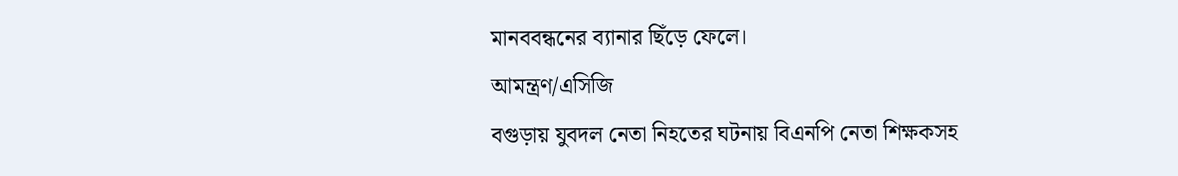মানববন্ধনের ব্যানার ছিঁড়ে ফেলে।
আমন্ত্রণ/এসিজি
বগুড়ায় যুবদল নেতা নিহতের ঘটনায় বিএনপি নেতা শিক্ষকসহ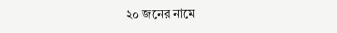২০ জনের নামে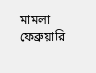মামলা
ফেব্রুয়ারি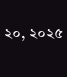২০, ২০২৫